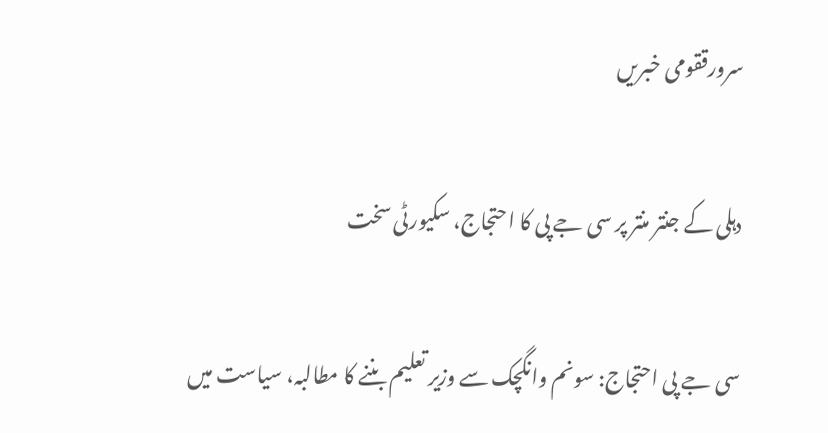سرورققومی خبریں

دہلی کے جنتر منتر پر سی جے پی کا احتجاج، سکیورٹی سخت

سی جے پی احتجاج: سونم وانگچک سے وزیر تعلیم بننے کا مطالبہ، سیاست میں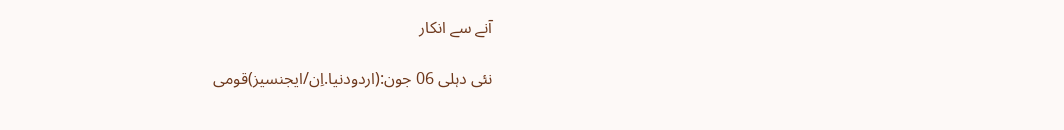آنے سے انکار

نئی دہلی 06 جون:(اردودنیا.اِن/ایجنسیز)قومی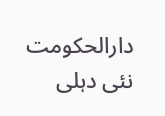دارالحکومت نئی دہلی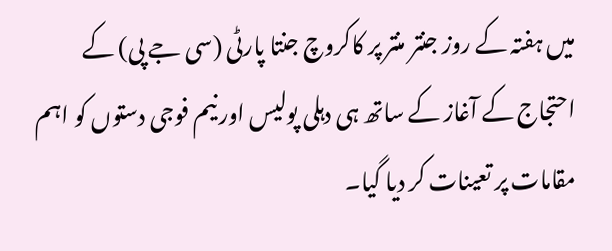میں ہفتہ کے روز جنتر منتر پر کاکروچ جنتا پارٹی (سی جے پی) کے احتجاج کے آغاز کے ساتھ ہی دہلی پولیس اور نیم فوجی دستوں کو اہم مقامات پر تعینات کر دیا گیا۔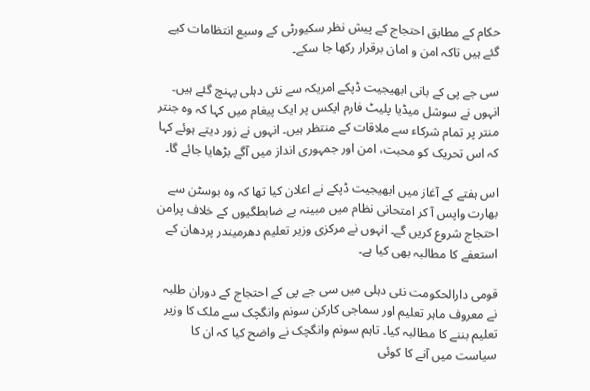حکام کے مطابق احتجاج کے پیش نظر سکیورٹی کے وسیع انتظامات کیے گئے ہیں تاکہ امن و امان برقرار رکھا جا سکے۔

سی جے پی کے بانی ابھیجیت ڈپکے امریکہ سے نئی دہلی پہنچ گئے ہیں۔ انہوں نے سوشل میڈیا پلیٹ فارم ایکس پر ایک پیغام میں کہا کہ وہ جنتر منتر پر تمام شرکاء سے ملاقات کے منتظر ہیں۔ انہوں نے زور دیتے ہوئے کہا کہ اس تحریک کو محبت، امن اور جمہوری انداز میں آگے بڑھایا جائے گا۔

اس ہفتے کے آغاز میں ابھیجیت ڈپکے نے اعلان کیا تھا کہ وہ بوسٹن سے بھارت واپس آ کر امتحانی نظام میں مبینہ بے ضابطگیوں کے خلاف پرامن احتجاج شروع کریں گے۔ انہوں نے مرکزی وزیر تعلیم دھرمیندر پردھان کے استعفے کا مطالبہ بھی کیا ہے۔

قومی دارالحکومت نئی دہلی میں سی جے پی کے احتجاج کے دوران طلبہ نے معروف ماہر تعلیم اور سماجی کارکن سونم وانگچک سے ملک کا وزیر تعلیم بننے کا مطالبہ کیا۔ تاہم سونم وانگچک نے واضح کیا کہ ان کا سیاست میں آنے کا کوئی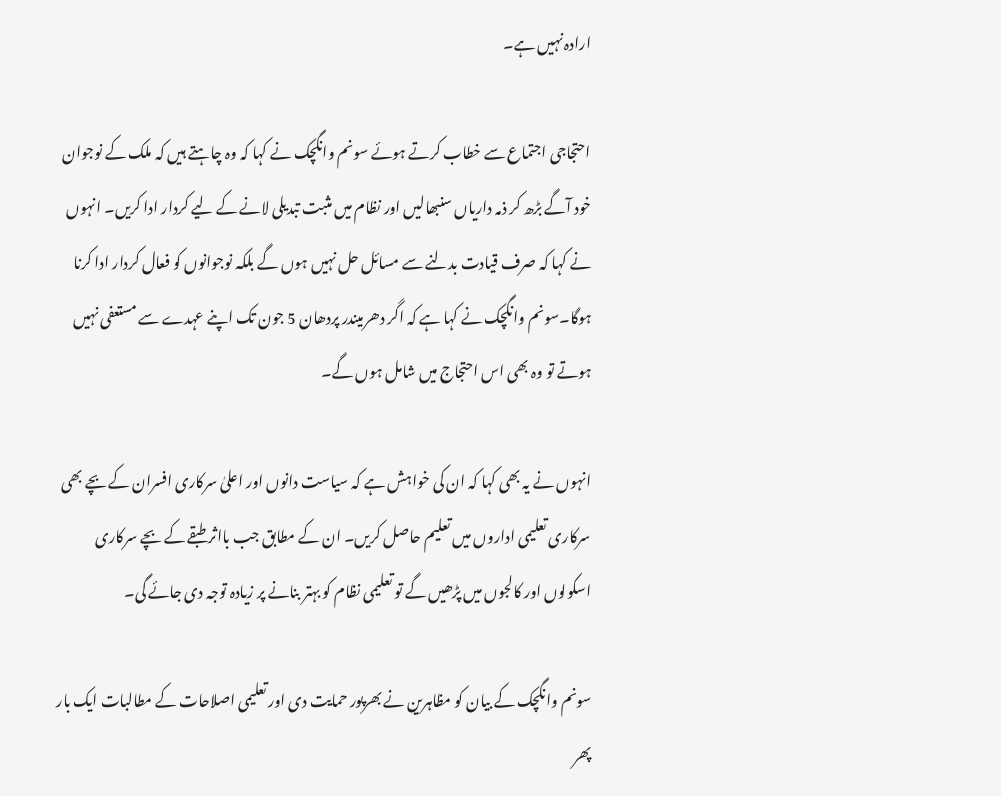ارادہ نہیں ہے۔

احتجاجی اجتماع سے خطاب کرتے ہوئے سونم وانگچک نے کہا کہ وہ چاہتے ہیں کہ ملک کے نوجوان خود آگے بڑھ کر ذمہ داریاں سنبھالیں اور نظام میں مثبت تبدیلی لانے کے لیے کردار ادا کریں۔ انہوں نے کہا کہ صرف قیادت بدلنے سے مسائل حل نہیں ہوں گے بلکہ نوجوانوں کو فعال کردار ادا کرنا ہوگا۔سونم وانگچک نے کہا ہے کہ اگر دھرمیندر پردھان 5 جون تک اپنے عہدے سے مستعفی نہیں ہوتے تو وہ بھی اس احتجاج میں شامل ہوں گے۔

انہوں نے یہ بھی کہا کہ ان کی خواہش ہے کہ سیاست دانوں اور اعلیٰ سرکاری افسران کے بچے بھی سرکاری تعلیمی اداروں میں تعلیم حاصل کریں۔ ان کے مطابق جب بااثر طبقے کے بچے سرکاری اسکولوں اور کالجوں میں پڑھیں گے تو تعلیمی نظام کو بہتر بنانے پر زیادہ توجہ دی جائے گی۔

سونم وانگچک کے بیان کو مظاہرین نے بھرپور حمایت دی اور تعلیمی اصلاحات کے مطالبات ایک بار پھر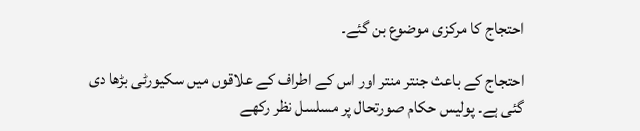احتجاج کا مرکزی موضوع بن گئے۔

احتجاج کے باعث جنتر منتر اور اس کے اطراف کے علاقوں میں سکیورٹی بڑھا دی گئی ہے۔ پولیس حکام صورتحال پر مسلسل نظر رکھے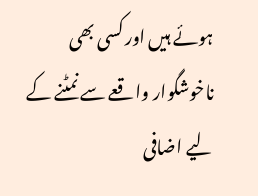ہوئے ہیں اور کسی بھی ناخوشگوار واقعے سے نمٹنے کے لیے اضافی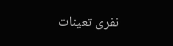نفری تعینات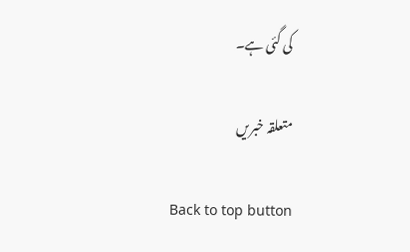کی گئی ہے۔

متعلقہ خبریں

Back to top button